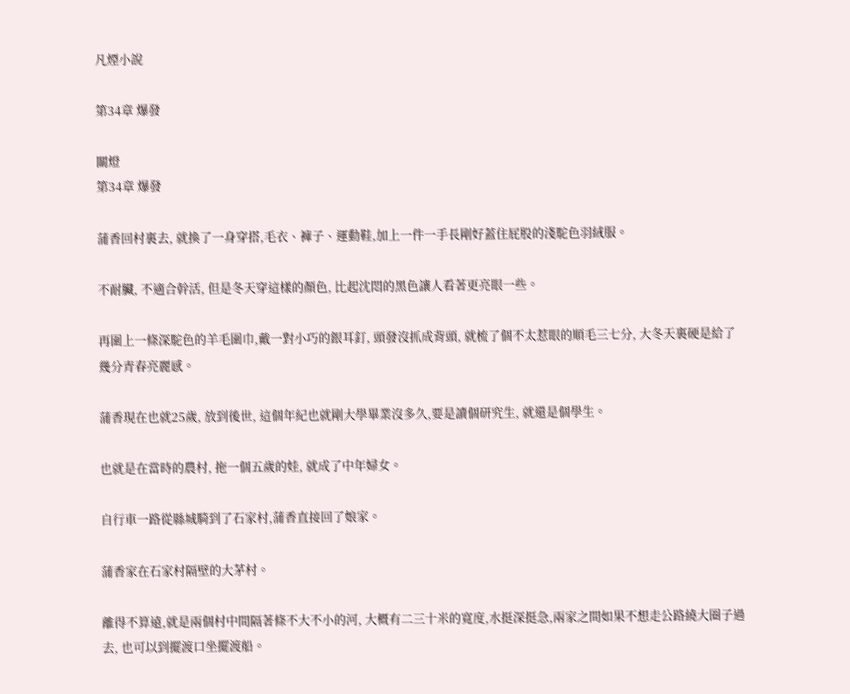凡煙小說

第34章 爆發

關燈
第34章 爆發

蒲香回村裏去, 就換了一身穿搭,毛衣、褲子、運動鞋,加上一件一手長剛好蓋住屁股的淺駝色羽絨服。

不耐臟, 不適合幹活, 但是冬天穿這樣的顏色, 比起沈悶的黑色讓人看著更亮眼一些。

再圍上一條深駝色的羊毛圍巾,戴一對小巧的銀耳釘, 頭發沒抓成背頭, 就梳了個不太惹眼的順毛三七分, 大冬天裏硬是給了幾分青春亮麗感。

蒲香現在也就25歲, 放到後世, 這個年紀也就剛大學畢業沒多久,要是讀個研究生, 就還是個學生。

也就是在當時的農村, 拖一個五歲的娃, 就成了中年婦女。

自行車一路從縣城騎到了石家村,蒲香直接回了娘家。

蒲香家在石家村隔壁的大茅村。

離得不算遠,就是兩個村中間隔著條不大不小的河, 大概有二三十米的寬度,水挺深挺急,兩家之間如果不想走公路繞大圈子過去, 也可以到擺渡口坐擺渡船。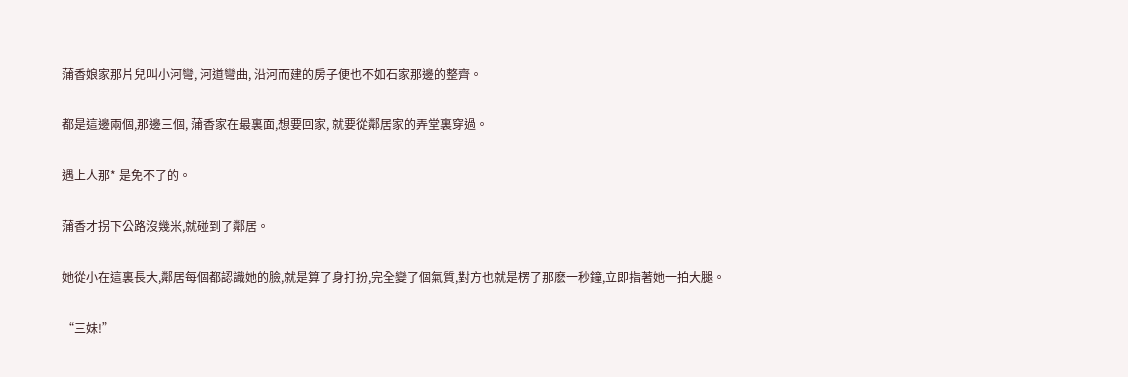蒲香娘家那片兒叫小河彎, 河道彎曲, 沿河而建的房子便也不如石家那邊的整齊。

都是這邊兩個,那邊三個, 蒲香家在最裏面,想要回家, 就要從鄰居家的弄堂裏穿過。

遇上人那* 是免不了的。

蒲香才拐下公路沒幾米,就碰到了鄰居。

她從小在這裏長大,鄰居每個都認識她的臉,就是算了身打扮,完全變了個氣質,對方也就是楞了那麽一秒鐘,立即指著她一拍大腿。

“三妹!”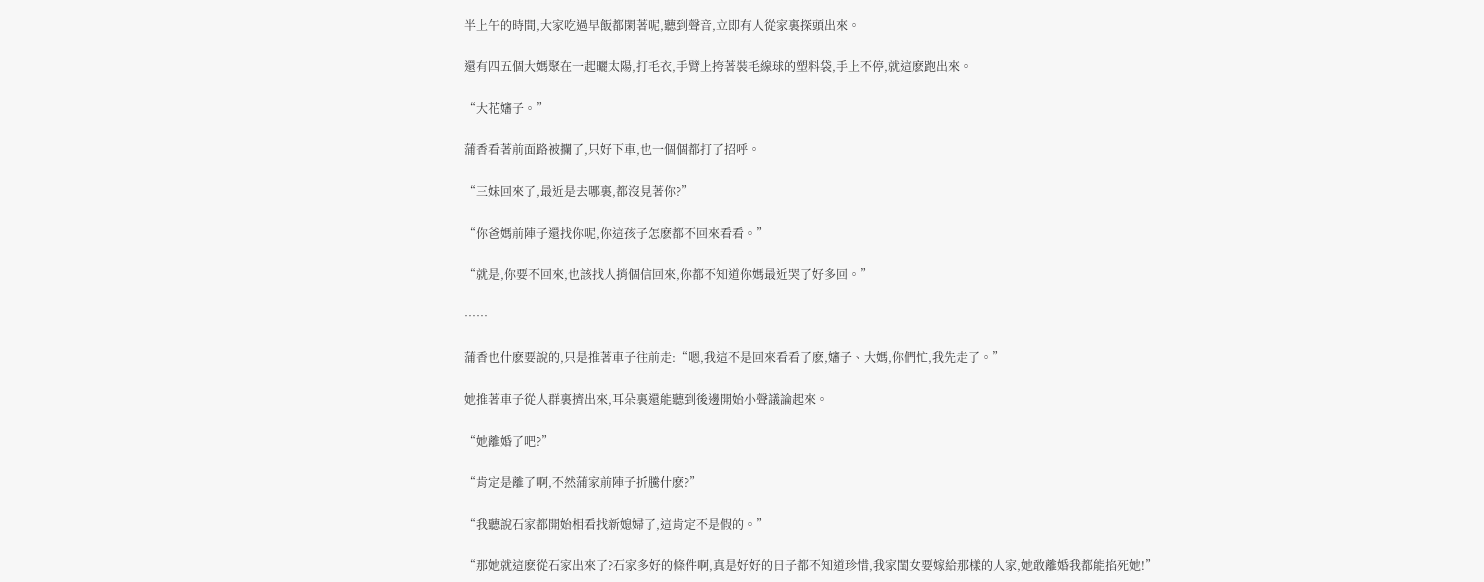半上午的時間,大家吃過早飯都閑著呢,聽到聲音,立即有人從家裏探頭出來。

還有四五個大媽聚在一起曬太陽,打毛衣,手臂上挎著裝毛線球的塑料袋,手上不停,就這麽跑出來。

“大花嬸子。”

蒲香看著前面路被攔了,只好下車,也一個個都打了招呼。

“三妹回來了,最近是去哪裏,都沒見著你?”

“你爸媽前陣子還找你呢,你這孩子怎麽都不回來看看。”

“就是,你要不回來,也該找人捎個信回來,你都不知道你媽最近哭了好多回。”

……

蒲香也什麽要說的,只是推著車子往前走:“嗯,我這不是回來看看了麽,嬸子、大媽,你們忙,我先走了。”

她推著車子從人群裏擠出來,耳朵裏還能聽到後邊開始小聲議論起來。

“她離婚了吧?”

“肯定是離了啊,不然蒲家前陣子折騰什麽?”

“我聽說石家都開始相看找新媳婦了,這肯定不是假的。”

“那她就這麽從石家出來了?石家多好的條件啊,真是好好的日子都不知道珍惜,我家閨女要嫁給那樣的人家,她敢離婚我都能掐死她!”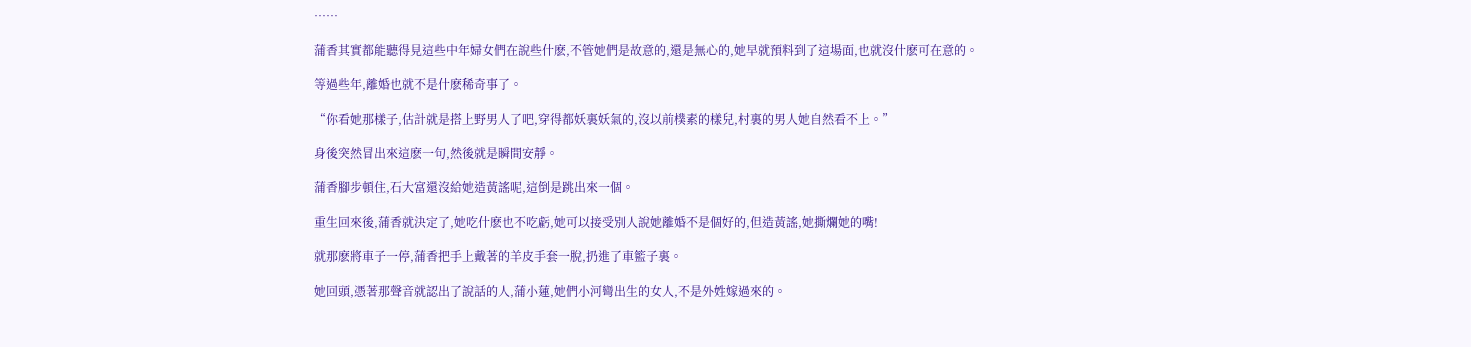……

蒲香其實都能聽得見這些中年婦女們在說些什麽,不管她們是故意的,還是無心的,她早就預料到了這場面,也就沒什麽可在意的。

等過些年,離婚也就不是什麽稀奇事了。

“你看她那樣子,估計就是搭上野男人了吧,穿得都妖裏妖氣的,沒以前樸素的樣兒,村裏的男人她自然看不上。”

身後突然冒出來這麽一句,然後就是瞬間安靜。

蒲香腳步頓住,石大富還沒給她造黃謠呢,這倒是跳出來一個。

重生回來後,蒲香就決定了,她吃什麽也不吃虧,她可以接受別人說她離婚不是個好的,但造黃謠,她撕爛她的嘴!

就那麽將車子一停,蒲香把手上戴著的羊皮手套一脫,扔進了車籃子裏。

她回頭,憑著那聲音就認出了說話的人,蒲小蓮,她們小河彎出生的女人,不是外姓嫁過來的。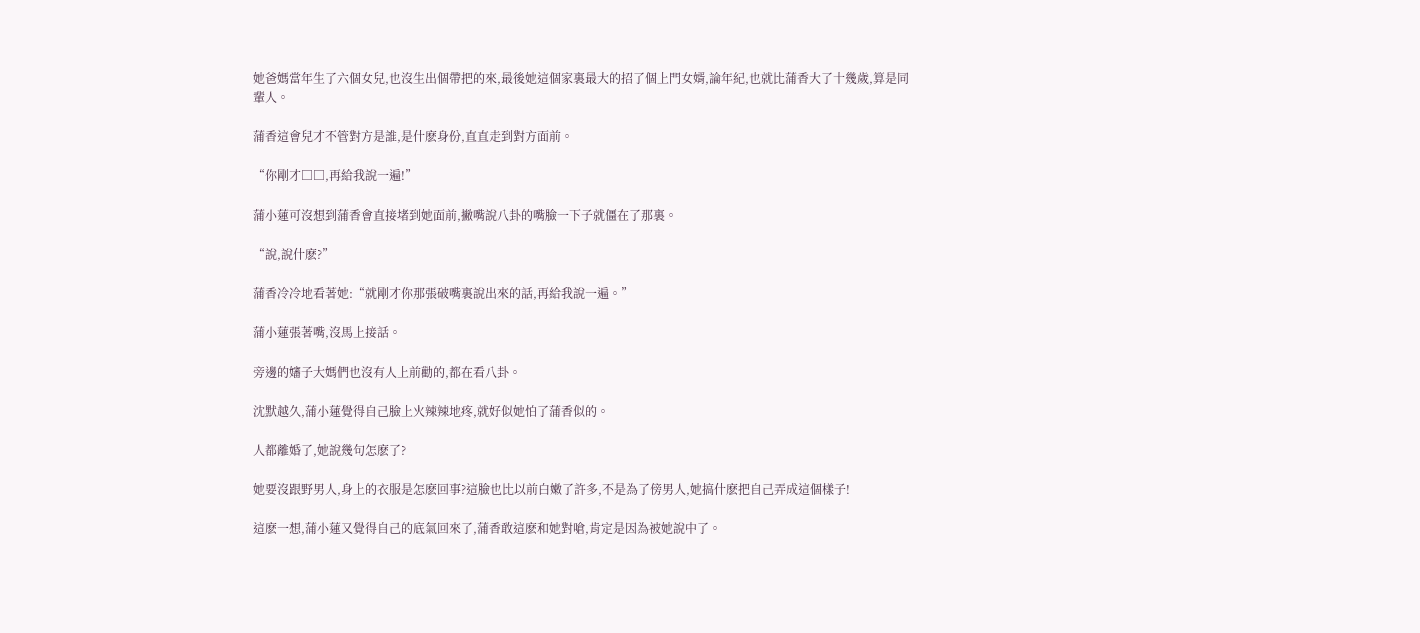她爸媽當年生了六個女兒,也沒生出個帶把的來,最後她這個家裏最大的招了個上門女婿,論年紀,也就比蒲香大了十幾歲,算是同輩人。

蒲香這會兒才不管對方是誰,是什麽身份,直直走到對方面前。

“你剛才□□,再給我說一遍!”

蒲小蓮可沒想到蒲香會直接堵到她面前,撇嘴說八卦的嘴臉一下子就僵在了那裏。

“說,說什麽?”

蒲香冷冷地看著她:“就剛才你那張破嘴裏說出來的話,再給我說一遍。”

蒲小蓮張著嘴,沒馬上接話。

旁邊的嬸子大媽們也沒有人上前勸的,都在看八卦。

沈默越久,蒲小蓮覺得自己臉上火辣辣地疼,就好似她怕了蒲香似的。

人都離婚了,她說幾句怎麽了?

她要沒跟野男人,身上的衣服是怎麽回事?這臉也比以前白嫩了許多,不是為了傍男人,她搞什麽把自己弄成這個樣子!

這麽一想,蒲小蓮又覺得自己的底氣回來了,蒲香敢這麽和她對嗆,肯定是因為被她說中了。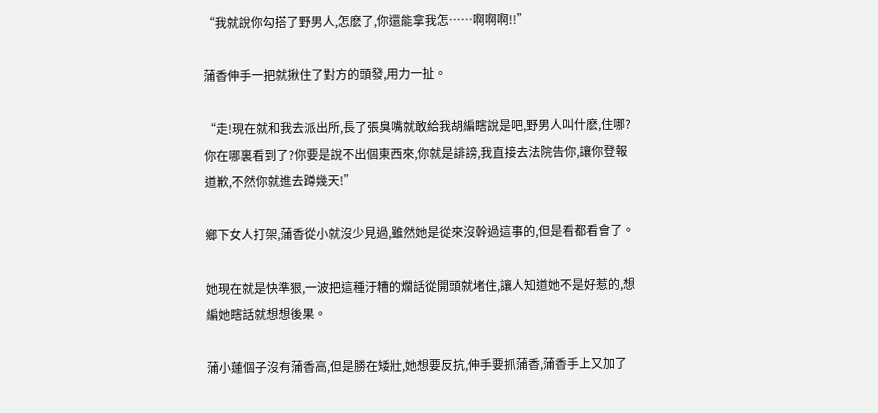“我就說你勾搭了野男人,怎麽了,你還能拿我怎……啊啊啊!!”

蒲香伸手一把就揪住了對方的頭發,用力一扯。

“走!現在就和我去派出所,長了張臭嘴就敢給我胡編瞎說是吧,野男人叫什麽,住哪?你在哪裏看到了?你要是說不出個東西來,你就是誹謗,我直接去法院告你,讓你登報道歉,不然你就進去蹲幾天!”

鄉下女人打架,蒲香從小就沒少見過,雖然她是從來沒幹過這事的,但是看都看會了。

她現在就是快準狠,一波把這種汙糟的爛話從開頭就堵住,讓人知道她不是好惹的,想編她瞎話就想想後果。

蒲小蓮個子沒有蒲香高,但是勝在矮壯,她想要反抗,伸手要抓蒲香,蒲香手上又加了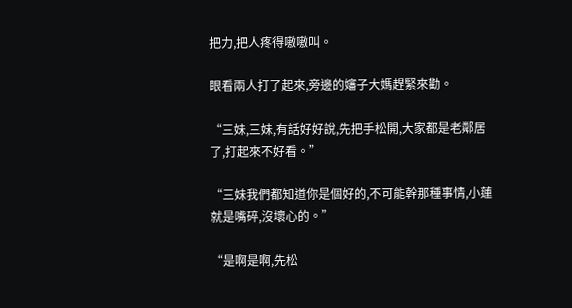把力,把人疼得嗷嗷叫。

眼看兩人打了起來,旁邊的嬸子大媽趕緊來勸。

“三妹,三妹,有話好好說,先把手松開,大家都是老鄰居了,打起來不好看。”

“三妹我們都知道你是個好的,不可能幹那種事情,小蓮就是嘴碎,沒壞心的。”

“是啊是啊,先松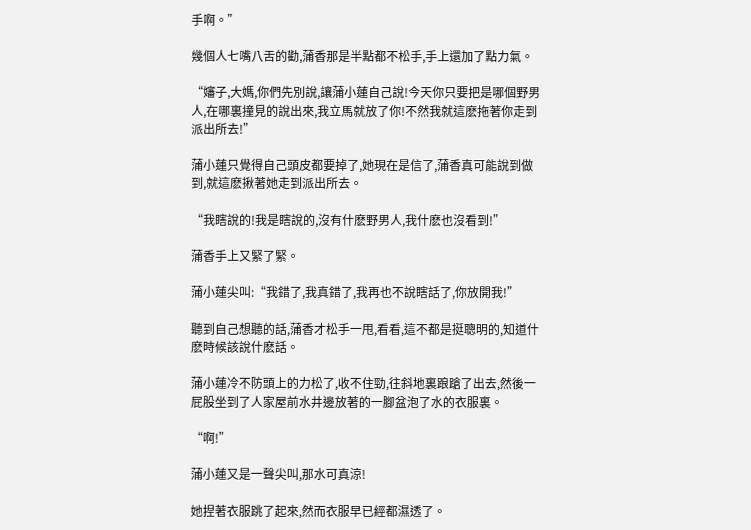手啊。”

幾個人七嘴八舌的勸,蒲香那是半點都不松手,手上還加了點力氣。

“嬸子,大媽,你們先別說,讓蒲小蓮自己說!今天你只要把是哪個野男人,在哪裏撞見的說出來,我立馬就放了你!不然我就這麽拖著你走到派出所去!”

蒲小蓮只覺得自己頭皮都要掉了,她現在是信了,蒲香真可能說到做到,就這麽揪著她走到派出所去。

“我瞎說的!我是瞎說的,沒有什麽野男人,我什麽也沒看到!”

蒲香手上又緊了緊。

蒲小蓮尖叫:“我錯了,我真錯了,我再也不說瞎話了,你放開我!”

聽到自己想聽的話,蒲香才松手一甩,看看,這不都是挺聰明的,知道什麽時候該說什麽話。

蒲小蓮冷不防頭上的力松了,收不住勁,往斜地裏踉蹌了出去,然後一屁股坐到了人家屋前水井邊放著的一腳盆泡了水的衣服裏。

“啊!”

蒲小蓮又是一聲尖叫,那水可真涼!

她捏著衣服跳了起來,然而衣服早已經都濕透了。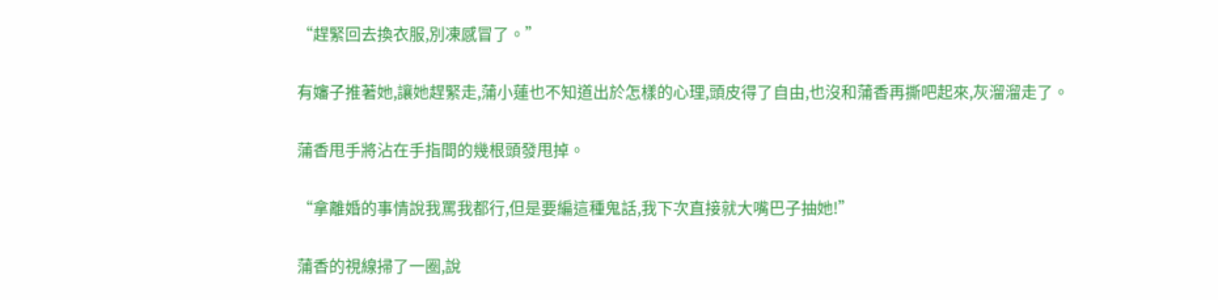“趕緊回去換衣服,別凍感冒了。”

有嬸子推著她,讓她趕緊走,蒲小蓮也不知道出於怎樣的心理,頭皮得了自由,也沒和蒲香再撕吧起來,灰溜溜走了。

蒲香甩手將沾在手指間的幾根頭發甩掉。

“拿離婚的事情說我罵我都行,但是要編這種鬼話,我下次直接就大嘴巴子抽她!”

蒲香的視線掃了一圈,說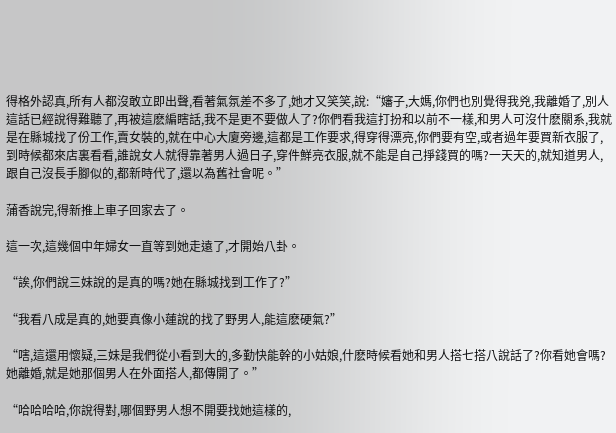得格外認真,所有人都沒敢立即出聲,看著氣氛差不多了,她才又笑笑,說:“嬸子,大媽,你們也別覺得我兇,我離婚了,別人這話已經說得難聽了,再被這麽編瞎話,我不是更不要做人了?你們看我這打扮和以前不一樣,和男人可沒什麽關系,我就是在縣城找了份工作,賣女裝的,就在中心大廈旁邊,這都是工作要求,得穿得漂亮,你們要有空,或者過年要買新衣服了,到時候都來店裏看看,誰說女人就得靠著男人過日子,穿件鮮亮衣服,就不能是自己掙錢買的嗎?一天天的,就知道男人,跟自己沒長手腳似的,都新時代了,還以為舊社會呢。”

蒲香說完,得新推上車子回家去了。

這一次,這幾個中年婦女一直等到她走遠了,才開始八卦。

“誒,你們說三妹說的是真的嗎?她在縣城找到工作了?”

“我看八成是真的,她要真像小蓮說的找了野男人,能這麽硬氣?”

“嗐,這還用懷疑,三妹是我們從小看到大的,多勤快能幹的小姑娘,什麽時候看她和男人搭七搭八說話了?你看她會嗎?她離婚,就是她那個男人在外面搭人,都傳開了。”

“哈哈哈哈,你說得對,哪個野男人想不開要找她這樣的,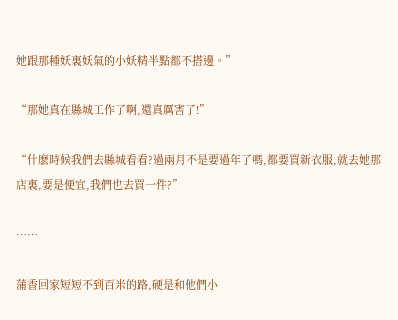她跟那種妖裏妖氣的小妖精半點都不搭邊。”

“那她真在縣城工作了啊,還真厲害了!”

“什麽時候我們去縣城看看?過兩月不是要過年了嗎,都要買新衣服,就去她那店裏,要是便宜,我們也去買一件?”

……

蒲香回家短短不到百米的路,硬是和他們小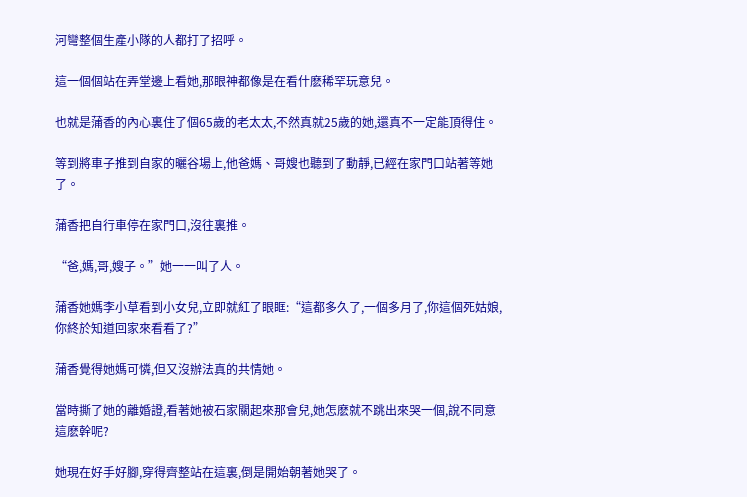河彎整個生產小隊的人都打了招呼。

這一個個站在弄堂邊上看她,那眼神都像是在看什麽稀罕玩意兒。

也就是蒲香的內心裏住了個65歲的老太太,不然真就25歲的她,還真不一定能頂得住。

等到將車子推到自家的曬谷場上,他爸媽、哥嫂也聽到了動靜,已經在家門口站著等她了。

蒲香把自行車停在家門口,沒往裏推。

“爸,媽,哥,嫂子。”她一一叫了人。

蒲香她媽李小草看到小女兒,立即就紅了眼眶:“這都多久了,一個多月了,你這個死姑娘,你終於知道回家來看看了?”

蒲香覺得她媽可憐,但又沒辦法真的共情她。

當時撕了她的離婚證,看著她被石家關起來那會兒,她怎麽就不跳出來哭一個,說不同意這麽幹呢?

她現在好手好腳,穿得齊整站在這裏,倒是開始朝著她哭了。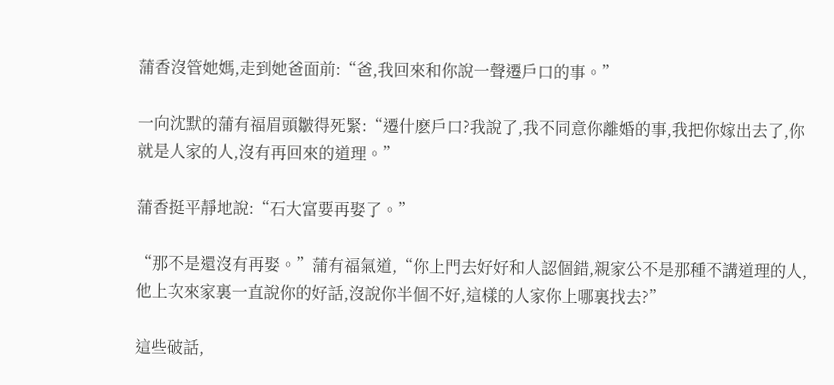蒲香沒管她媽,走到她爸面前:“爸,我回來和你說一聲遷戶口的事。”

一向沈默的蒲有福眉頭皺得死緊:“遷什麽戶口?我說了,我不同意你離婚的事,我把你嫁出去了,你就是人家的人,沒有再回來的道理。”

蒲香挺平靜地說:“石大富要再娶了。”

“那不是還沒有再娶。”蒲有福氣道,“你上門去好好和人認個錯,親家公不是那種不講道理的人,他上次來家裏一直說你的好話,沒說你半個不好,這樣的人家你上哪裏找去?”

這些破話,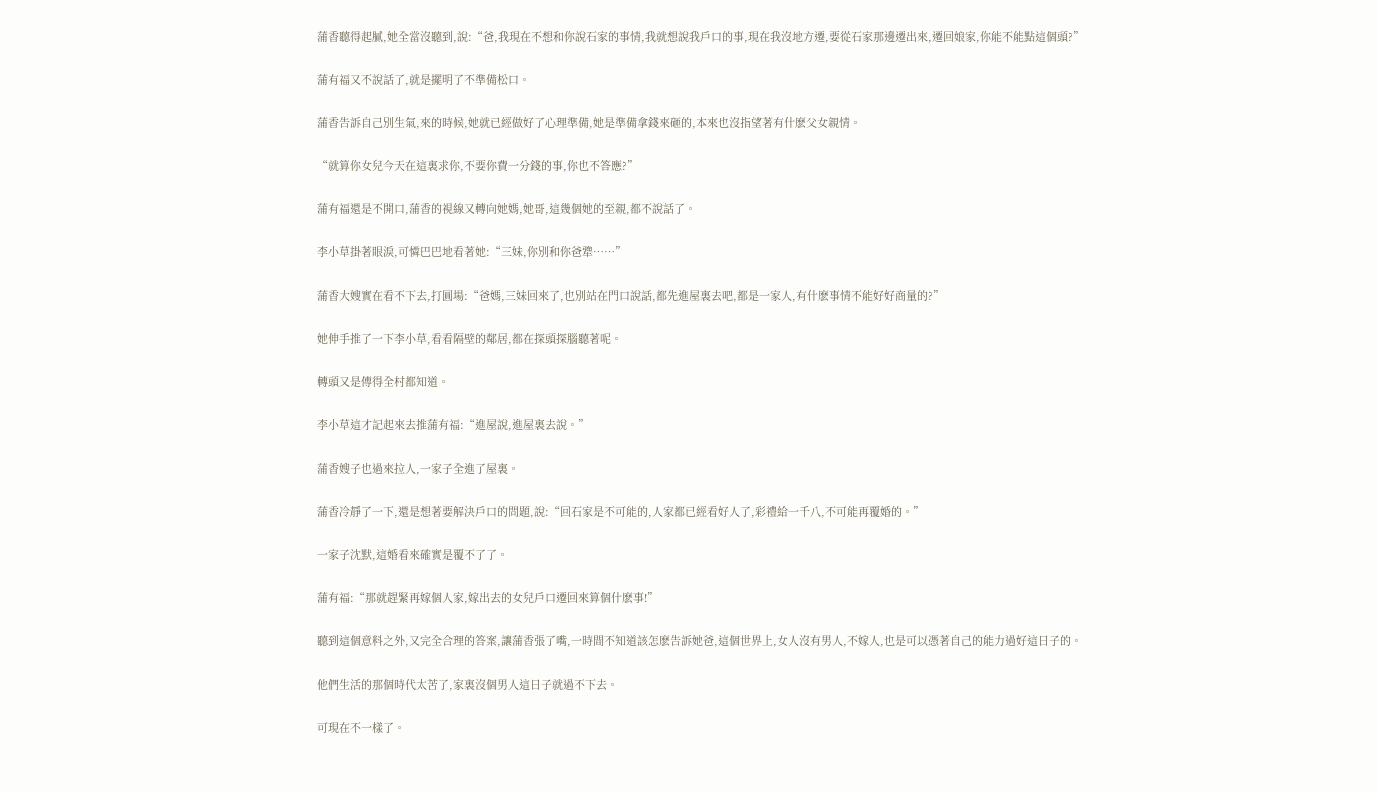蒲香聽得起膩,她全當沒聽到,說:“爸,我現在不想和你說石家的事情,我就想說我戶口的事,現在我沒地方遷,要從石家那邊遷出來,遷回娘家,你能不能點這個頭?”

蒲有福又不說話了,就是擺明了不準備松口。

蒲香告訴自己別生氣,來的時候,她就已經做好了心理準備,她是準備拿錢來砸的,本來也沒指望著有什麽父女親情。

“就算你女兒今天在這裏求你,不要你費一分錢的事,你也不答應?”

蒲有福還是不開口,蒲香的視線又轉向她媽,她哥,這幾個她的至親,都不說話了。

李小草掛著眼淚,可憐巴巴地看著她:“三妹,你別和你爸犟……”

蒲香大嫂實在看不下去,打圓場:“爸媽,三妹回來了,也別站在門口說話,都先進屋裏去吧,都是一家人,有什麽事情不能好好商量的?”

她伸手推了一下李小草,看看隔壁的鄰居,都在探頭探腦聽著呢。

轉頭又是傳得全村都知道。

李小草這才記起來去推蒲有福:“進屋說,進屋裏去說。”

蒲香嫂子也過來拉人,一家子全進了屋裏。

蒲香冷靜了一下,還是想著要解決戶口的問題,說:“回石家是不可能的,人家都已經看好人了,彩禮給一千八,不可能再覆婚的。”

一家子沈默,這婚看來確實是覆不了了。

蒲有福:“那就趕緊再嫁個人家,嫁出去的女兒戶口遷回來算個什麽事!”

聽到這個意料之外,又完全合理的答案,讓蒲香張了嘴,一時間不知道該怎麽告訴她爸,這個世界上,女人沒有男人,不嫁人,也是可以憑著自己的能力過好這日子的。

他們生活的那個時代太苦了,家裏沒個男人這日子就過不下去。

可現在不一樣了。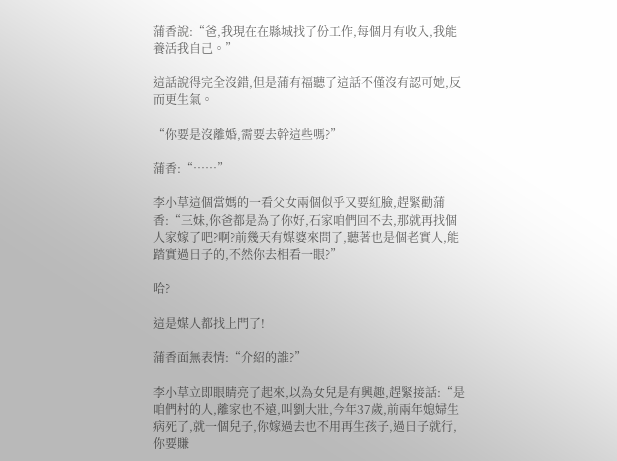蒲香說:“爸,我現在在縣城找了份工作,每個月有收入,我能養活我自己。”

這話說得完全沒錯,但是蒲有福聽了這話不僅沒有認可她,反而更生氣。

“你要是沒離婚,需要去幹這些嗎?”

蒲香:“……”

李小草這個當媽的一看父女兩個似乎又要紅臉,趕緊勸蒲香:“三妹,你爸都是為了你好,石家咱們回不去,那就再找個人家嫁了吧?啊?前幾天有媒婆來問了,聽著也是個老實人,能踏實過日子的,不然你去相看一眼?”

哈?

這是媒人都找上門了!

蒲香面無表情:“介紹的誰?”

李小草立即眼睛亮了起來,以為女兒是有興趣,趕緊接話:“是咱們村的人,離家也不遠,叫劉大壯,今年37歲,前兩年媳婦生病死了,就一個兒子,你嫁過去也不用再生孩子,過日子就行,你要賺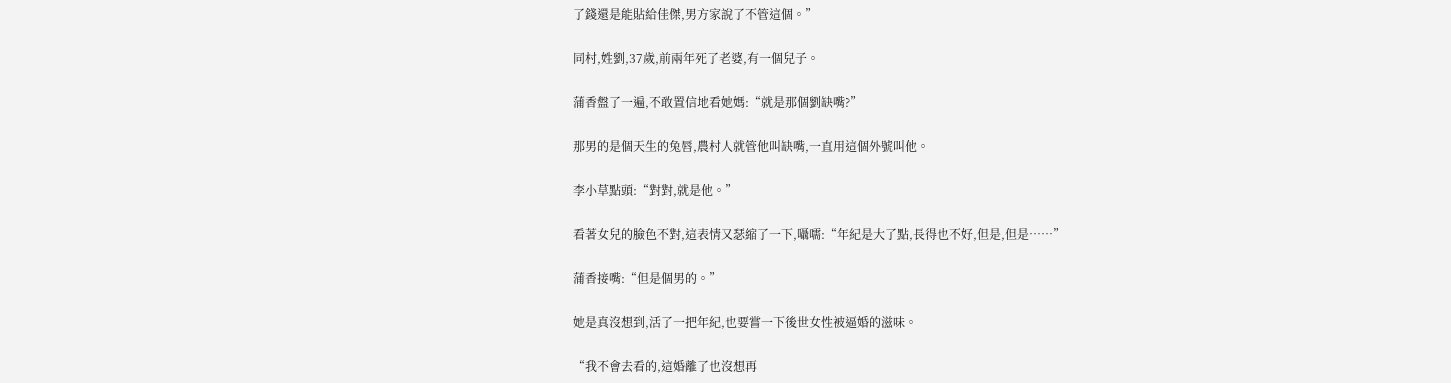了錢還是能貼給佳傑,男方家說了不管這個。”

同村,姓劉,37歲,前兩年死了老婆,有一個兒子。

蒲香盤了一遍,不敢置信地看她媽:“就是那個劉缺嘴?”

那男的是個天生的兔唇,農村人就管他叫缺嘴,一直用這個外號叫他。

李小草點頭:“對對,就是他。”

看著女兒的臉色不對,這表情又瑟縮了一下,囁嚅:“年紀是大了點,長得也不好,但是,但是……”

蒲香接嘴:“但是個男的。”

她是真沒想到,活了一把年紀,也要嘗一下後世女性被逼婚的滋味。

“我不會去看的,這婚離了也沒想再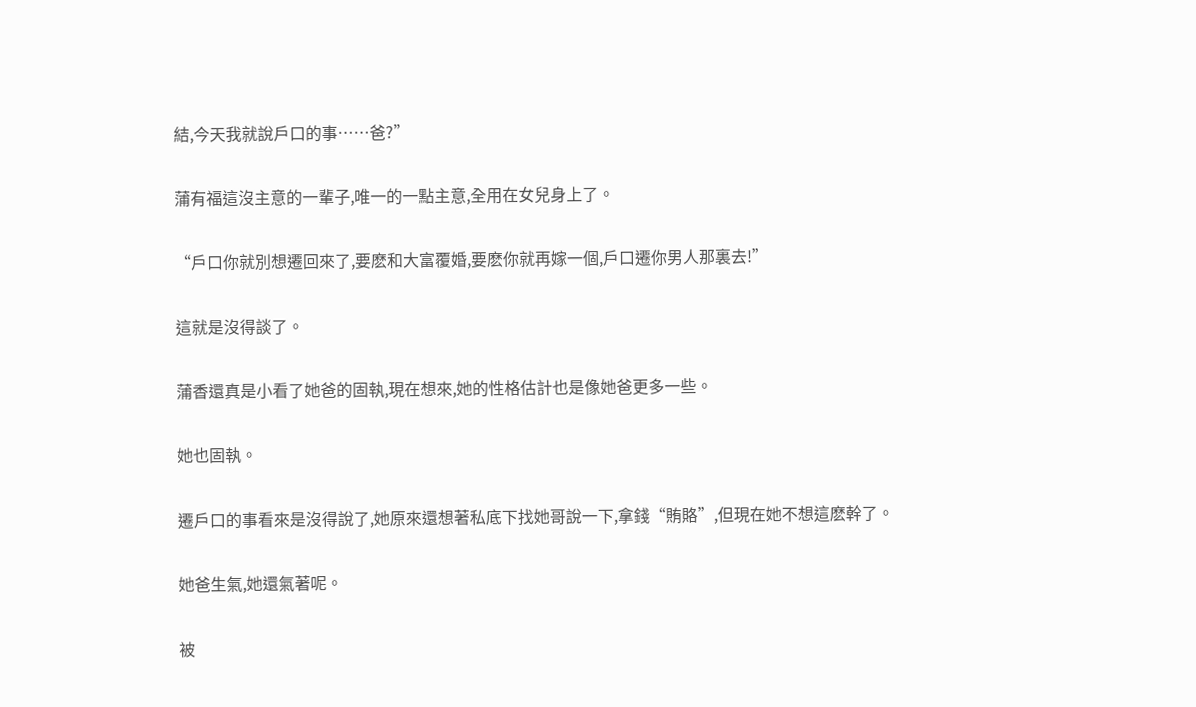結,今天我就說戶口的事……爸?”

蒲有福這沒主意的一輩子,唯一的一點主意,全用在女兒身上了。

“戶口你就別想遷回來了,要麽和大富覆婚,要麽你就再嫁一個,戶口遷你男人那裏去!”

這就是沒得談了。

蒲香還真是小看了她爸的固執,現在想來,她的性格估計也是像她爸更多一些。

她也固執。

遷戶口的事看來是沒得說了,她原來還想著私底下找她哥說一下,拿錢“賄賂”,但現在她不想這麽幹了。

她爸生氣,她還氣著呢。

被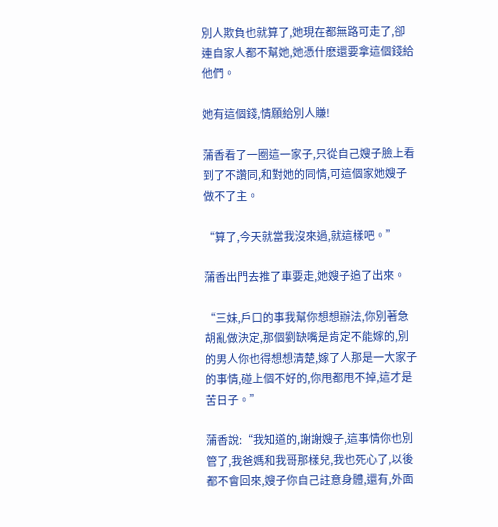別人欺負也就算了,她現在都無路可走了,卻連自家人都不幫她,她憑什麽還要拿這個錢給他們。

她有這個錢,情願給別人賺!

蒲香看了一圈這一家子,只從自己嫂子臉上看到了不讚同,和對她的同情,可這個家她嫂子做不了主。

“算了,今天就當我沒來過,就這樣吧。”

蒲香出門去推了車要走,她嫂子追了出來。

“三妹,戶口的事我幫你想想辦法,你別著急胡亂做決定,那個劉缺嘴是肯定不能嫁的,別的男人你也得想想清楚,嫁了人那是一大家子的事情,碰上個不好的,你甩都甩不掉,這才是苦日子。”

蒲香說:“我知道的,謝謝嫂子,這事情你也別管了,我爸媽和我哥那樣兒,我也死心了,以後都不會回來,嫂子你自己註意身體,還有,外面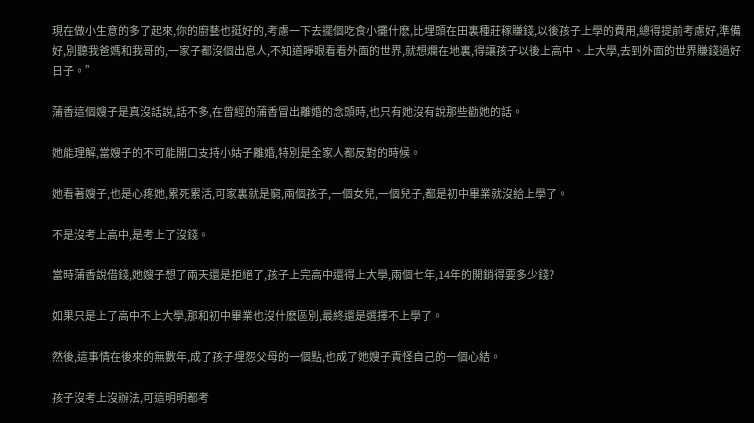現在做小生意的多了起來,你的廚藝也挺好的,考慮一下去擺個吃食小攤什麽,比埋頭在田裏種莊稼賺錢,以後孩子上學的費用,總得提前考慮好,準備好,別聽我爸媽和我哥的,一家子都沒個出息人,不知道睜眼看看外面的世界,就想爛在地裏,得讓孩子以後上高中、上大學,去到外面的世界賺錢過好日子。”

蒲香這個嫂子是真沒話說,話不多,在曾經的蒲香冒出離婚的念頭時,也只有她沒有說那些勸她的話。

她能理解,當嫂子的不可能開口支持小姑子離婚,特別是全家人都反對的時候。

她看著嫂子,也是心疼她,累死累活,可家裏就是窮,兩個孩子,一個女兒,一個兒子,都是初中畢業就沒給上學了。

不是沒考上高中,是考上了沒錢。

當時蒲香說借錢,她嫂子想了兩天還是拒絕了,孩子上完高中還得上大學,兩個七年,14年的開銷得要多少錢?

如果只是上了高中不上大學,那和初中畢業也沒什麽區別,最終還是選擇不上學了。

然後,這事情在後來的無數年,成了孩子埋怨父母的一個點,也成了她嫂子責怪自己的一個心結。

孩子沒考上沒辦法,可這明明都考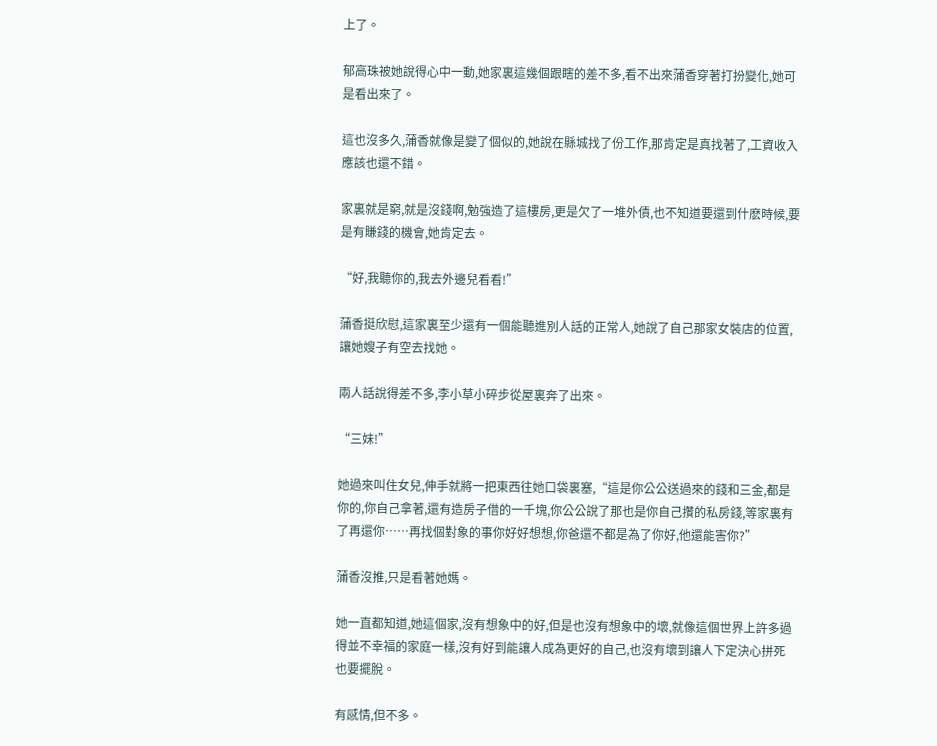上了。

郁高珠被她說得心中一動,她家裏這幾個跟瞎的差不多,看不出來蒲香穿著打扮變化,她可是看出來了。

這也沒多久,蒲香就像是變了個似的,她說在縣城找了份工作,那肯定是真找著了,工資收入應該也還不錯。

家裏就是窮,就是沒錢啊,勉強造了這樓房,更是欠了一堆外債,也不知道要還到什麽時候,要是有賺錢的機會,她肯定去。

“好,我聽你的,我去外邊兒看看!”

蒲香挺欣慰,這家裏至少還有一個能聽進別人話的正常人,她說了自己那家女裝店的位置,讓她嫂子有空去找她。

兩人話說得差不多,李小草小碎步從屋裏奔了出來。

“三妹!”

她過來叫住女兒,伸手就將一把東西往她口袋裏塞,“這是你公公送過來的錢和三金,都是你的,你自己拿著,還有造房子借的一千塊,你公公說了那也是你自己攢的私房錢,等家裏有了再還你……再找個對象的事你好好想想,你爸還不都是為了你好,他還能害你?”

蒲香沒推,只是看著她媽。

她一直都知道,她這個家,沒有想象中的好,但是也沒有想象中的壞,就像這個世界上許多過得並不幸福的家庭一樣,沒有好到能讓人成為更好的自己,也沒有壞到讓人下定決心拼死也要擺脫。

有感情,但不多。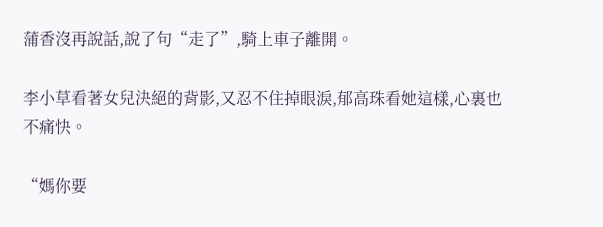蒲香沒再說話,說了句“走了”,騎上車子離開。

李小草看著女兒決絕的背影,又忍不住掉眼淚,郁高珠看她這樣,心裏也不痛快。

“媽你要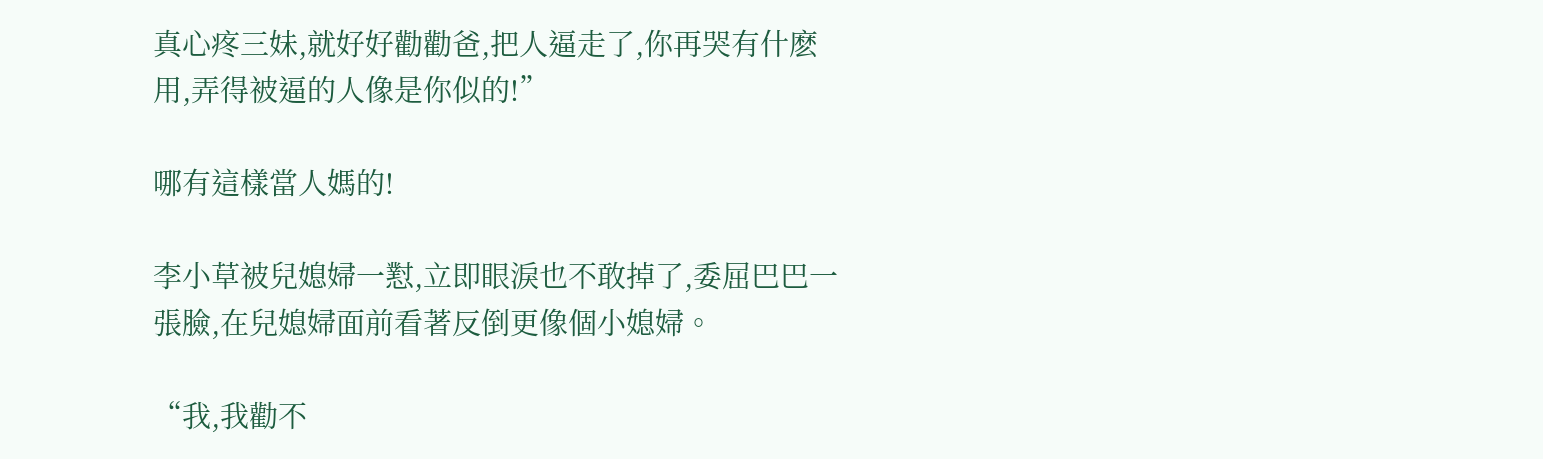真心疼三妹,就好好勸勸爸,把人逼走了,你再哭有什麽用,弄得被逼的人像是你似的!”

哪有這樣當人媽的!

李小草被兒媳婦一懟,立即眼淚也不敢掉了,委屈巴巴一張臉,在兒媳婦面前看著反倒更像個小媳婦。

“我,我勸不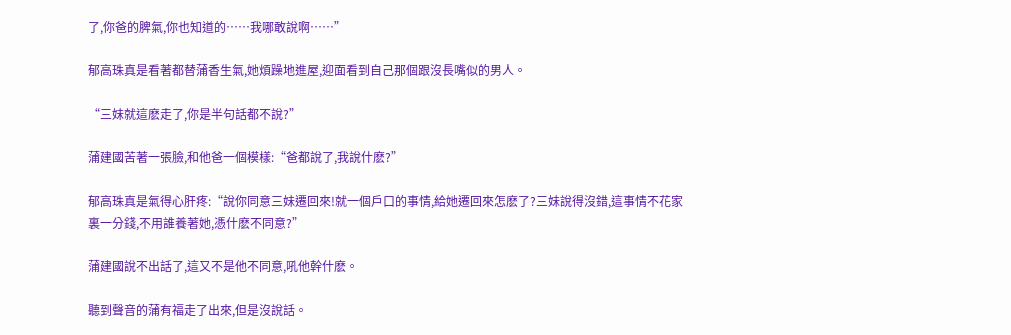了,你爸的脾氣,你也知道的……我哪敢說啊……”

郁高珠真是看著都替蒲香生氣,她煩躁地進屋,迎面看到自己那個跟沒長嘴似的男人。

“三妹就這麽走了,你是半句話都不說?”

蒲建國苦著一張臉,和他爸一個模樣:“爸都說了,我說什麽?”

郁高珠真是氣得心肝疼:“說你同意三妹遷回來!就一個戶口的事情,給她遷回來怎麽了?三妹說得沒錯,這事情不花家裏一分錢,不用誰養著她,憑什麽不同意?”

蒲建國說不出話了,這又不是他不同意,吼他幹什麽。

聽到聲音的蒲有福走了出來,但是沒說話。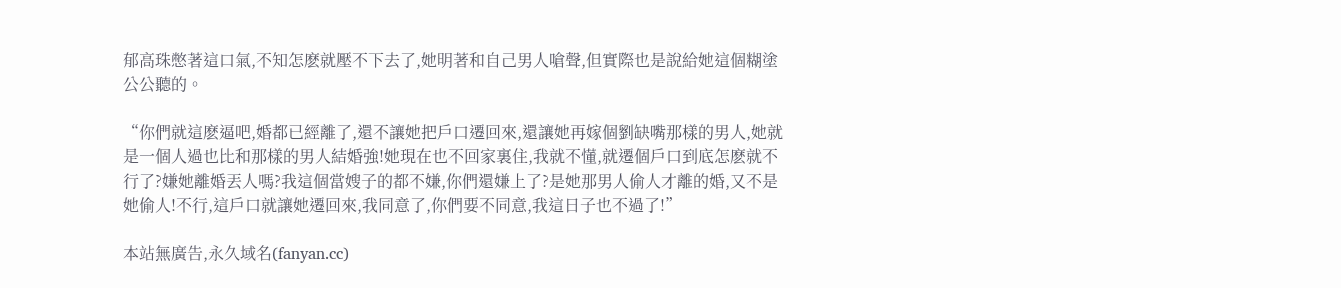郁高珠憋著這口氣,不知怎麽就壓不下去了,她明著和自己男人嗆聲,但實際也是說給她這個糊塗公公聽的。

“你們就這麽逼吧,婚都已經離了,還不讓她把戶口遷回來,還讓她再嫁個劉缺嘴那樣的男人,她就是一個人過也比和那樣的男人結婚強!她現在也不回家裏住,我就不懂,就遷個戶口到底怎麽就不行了?嫌她離婚丟人嗎?我這個當嫂子的都不嫌,你們還嫌上了?是她那男人偷人才離的婚,又不是她偷人!不行,這戶口就讓她遷回來,我同意了,你們要不同意,我這日子也不過了!”

本站無廣告,永久域名(fanyan.cc)